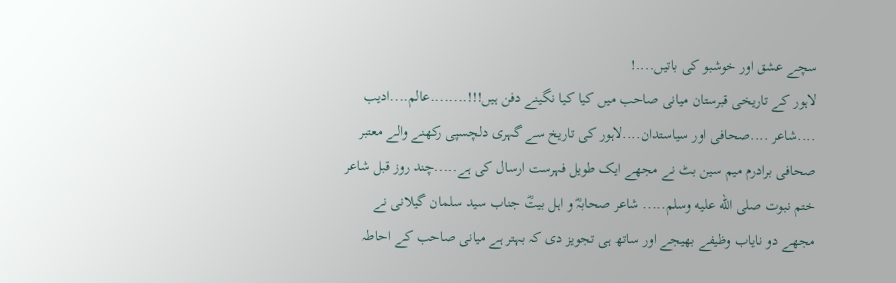سچے عشق اور خوشبو کی باتیں....!
لاہور کے تاریخی قبرستان میانی صاحب میں کیا کیا نگینے دفن ہیں!!!........عالم....ادیب ....شاعر ....صحافی اور سیاستدان....لاہور کی تاریخ سے گہری دلچسپی رکھنے والے معتبر صحافی برادرم میم سین بٹ نے مجھے ایک طویل فہرست ارسال کی ہے.....چند روز قبل شاعر ختم نبوت صلى الله عليه وسلم..... شاعر صحابہؓ و اہل بیتؓ جناب سید سلمان گیلانی نے مجھے دو نایاب وظیفے بھیجے اور ساتھ ہی تجویز دی کہ بہتر ہے میانی صاحب کے احاطہ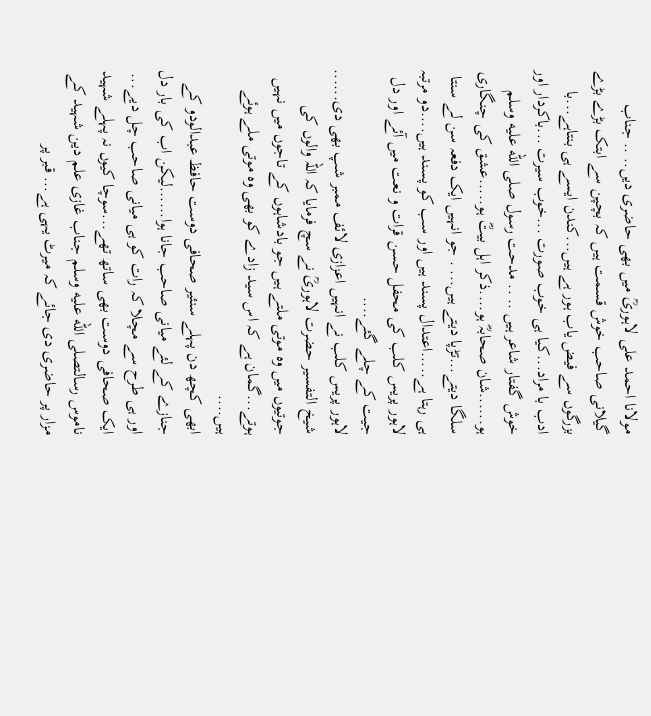مولانا احمد علی لاہوریؒ میں بھی حاضری دیں.. .. جناب گیلانی صاحب خوش قسمت ہیں کہ بچپن سے ابتک بڑے بڑے بزرگوں سے فیض یاب ہور ہے ہیں...کندن ایسے ہی بنتاہے...با ادب با مراد...کیا ہی خوب صورت ...خوب سیرت ...باکردار اور خوش گفتار شاعر ہیں .. .. مدحت رسول صلى الله عليه وسلم ہو......شان صحابہؓ ہو....ذکر اہل بیتؓ ہو.....عشق کی چنگاری سلگا دیتے...تڑپا دیتے ہیں... . جو انہیں ایک دفعہ سن لے سنتا ہی رہتا ہے.....اعتدال پسند ہیں اور سب کو پسند ہیں....دو مرتبہ لاہور پریس کلب کی محفل حسن قرات و نعت میں آئے اور دل جیت کے چلے گئے....
لاہور پریس کلب نے انہیں اعزازی لائف ممبر شپ بھی دی...... شیخ التفسیر حضرت لاہوریؒ نے سچ فرمایا کہ اللہ والوں کی جوتیوں میں وہ موتی ملتے ہیں جو بادشاہوں کے تاجوں میں نہیں ہوتے...گمان ہے کہ اس سید زادے کو بھی وہ موتی ملے ہوئے ہیں....
ابھی کچھ دن پہلے سنئیر صحافی دوست حافظ عبدالودو کے جنازے کے لئے میانی صاحب جانا ہوا......لیکن اب کی بار دل اور ہی طرح سے مچلا کہ رات کو ہی میانی صاحب چل دیے... ایک صحافی دوست بھی ساتھ تھے...سوچا کیوں نہ پہلے شہید ناموس رسالتصلى الله عليه وسلم جناب غازی علم دین شہید کے مزار پر حاضری دی جائے کہ میرٹ یہی ہے... قبر پر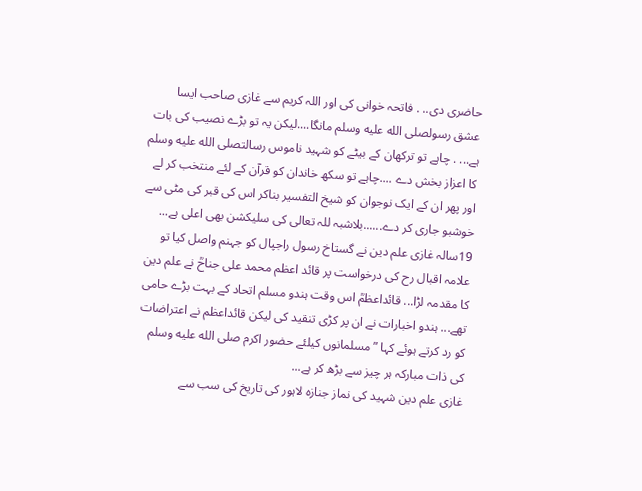حاضری دی.. . فاتحہ خوانی کی اور اللہ کریم سے غازی صاحب ایسا عشق رسولصلى الله عليه وسلم مانگا....لیکن یہ تو بڑے نصیب کی بات ہے... . چاہے تو ترکھان کے بیٹے کو شہید ناموس رسالتصلى الله عليه وسلم کا اعزاز بخش دے ....چاہے تو سکھ خاندان کو قرآن کے لئے منتخب کر لے اور پھر ان کے ایک نوجوان کو شیخ التفسیر بناکر اس کی قبر کی مٹی سے خوشبو جاری کر دے......بلاشبہ للہ تعالی کی سلیکشن بھی اعلی ہے... 19سالہ غازی علم دین نے گستاخ رسول راجپال کو جہنم واصل کیا تو علامہ اقبال رح کی درخواست پر قائد اعظم محمد علی جناحؒ نے علم دین کا مقدمہ لڑا... قائداعظمؒ اس وقت ہندو مسلم اتحاد کے بہت بڑے حامی تھے... ہندو اخبارات نے ان پر کڑی تنقید کی لیکن قائداعظم نے اعتراضات کو رد کرتے ہوئے کہا ”مسلمانوں کیلئے حضور اکرم صلى الله عليه وسلم کی ذات مبارکہ ہر چیز سے بڑھ کر ہے...
غازی علم دین شہید کی نماز جنازہ لاہور کی تاریخ کی سب سے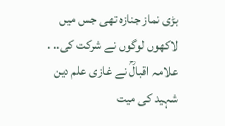بڑی نماز جنازہ تھی جس میں لاکھوں لوگوں نے شرکت کی.. . علامہ اقبالؒ نے غازی علم دین شہید کی میت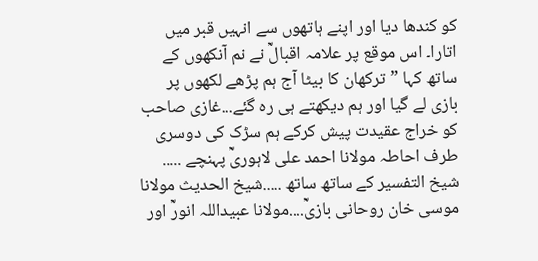کو کندھا دیا اور اپنے ہاتھوں سے انہیں قبر میں اتارا۔ اس موقع پر علامہ اقبالؒ نے نم آنکھوں کے ساتھ کہا ”ترکھان کا بیٹا آج ہم پڑھے لکھوں پر بازی لے گیا اور ہم دیکھتے ہی رہ گئے...غازی صاحب کو خراج عقیدت پیش کرکے ہم سڑک کی دوسری طرف احاطہ مولانا احمد علی لاہوریؒ پہنچے ..... شیخ التفسیر کے ساتھ ساتھ .....شیخ الحدیث مولانا موسی خان روحانی بازیؒ....مولانا عبیداللہ انورؒ اور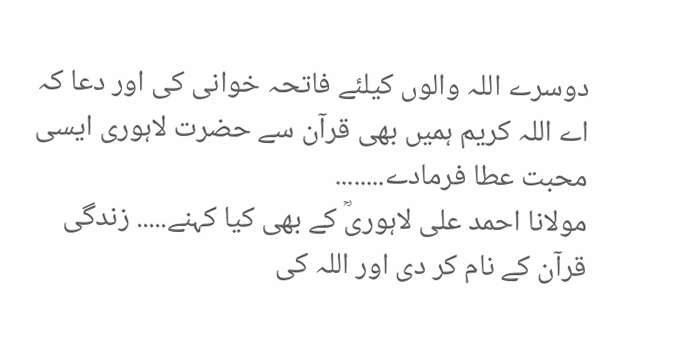دوسرے اللہ والوں کیلئے فاتحہ خوانی کی اور دعا کہ اے اللہ کریم ہمیں بھی قرآن سے حضرت لاہوری ایسی محبت عطا فرمادے........
مولانا احمد علی لاہوریؒ کے بھی کیا کہنے..... زندگی قرآن کے نام کر دی اور اللہ کی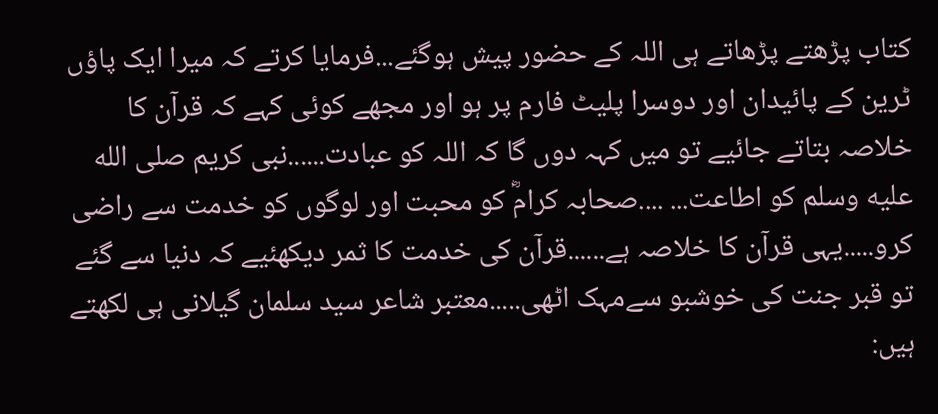کتاب پڑھتے پڑھاتے ہی اللہ کے حضور پیش ہوگئے...فرمایا کرتے کہ میرا ایک پاؤں ٹرین کے پائیدان اور دوسرا پلیٹ فارم پر ہو اور مجھے کوئی کہے کہ قرآن کا خلاصہ بتاتے جائیے تو میں کہہ دوں گا کہ اللہ کو عبادت......نبی کریم صلى الله عليه وسلم کو اطاعت... ....صحابہ کرامؓ کو محبت اور لوگوں کو خدمت سے راضی کرو.....یہی قرآن کا خلاصہ ہے......قرآن کی خدمت کا ثمر دیکھئیے کہ دنیا سے گئے تو قبر جنت کی خوشبو سےمہک اٹھی.....معتبر شاعر سید سلمان گیلانی ہی لکھتے ہیں: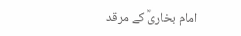امام بخاریؒ کے مرقد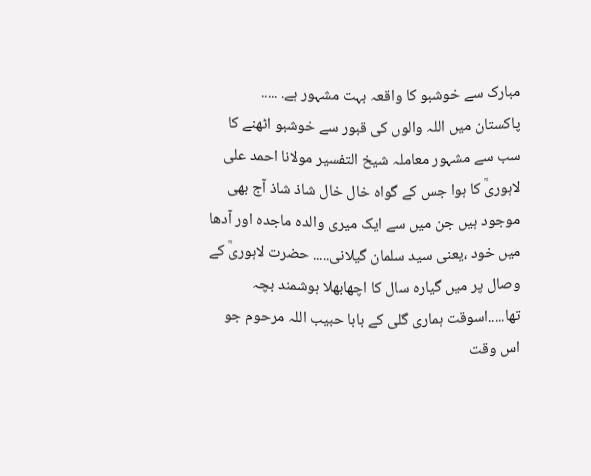مبارک سے خوشبو کا واقعہ بہت مشہور ہے. .....
پاکستان میں اللہ والوں کی قبور سے خوشبو اٹھنے کا سب سے مشہور معاملہ شیخ التفسیر مولانا احمد علی لاہوریؒ کا ہوا جس کے گواہ خال خال شاذ شاذ آج بھی موجود ہیں جن میں سے ایک میری والدہ ماجدہ اور آدھا میں خود ،یعنی سید سلمان گیلانی..... حضرت لاہوریؒ کے وصال پر میں گیارہ سال کا اچھابھلا ہوشمند بچہ تھا.....اسوقت ہماری گلی کے بابا حبیب اللہ مرحوم جو اس وقت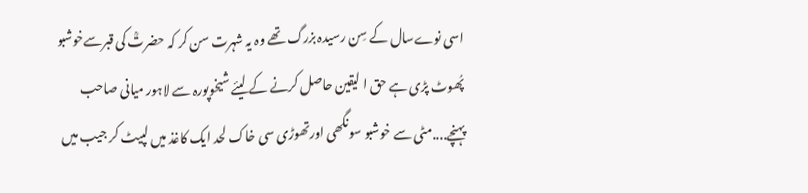اسی نوےسال کے سِن رسیدہ بزرگ تھے وہ یہ شہرت سن کر کہ حضرتؒ کی قبرسےخوشبو پُھوٹ پڑی ہے حق ا لیقین حاصل کرنے کے لیئے شیخوپورہ سے لاہور میانی صاحب پہنچے....مٹی سے خوشبو سونگھی اورتھوڑی سی خاک لحد ایک کاغذ میں لپیٹ کر جیب میں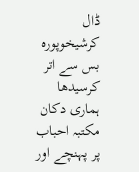ڈال کرشیخوپورہ بس سے اتر کرسیدھا ہماری دکان مکتبہ احباب پر پہنچے اور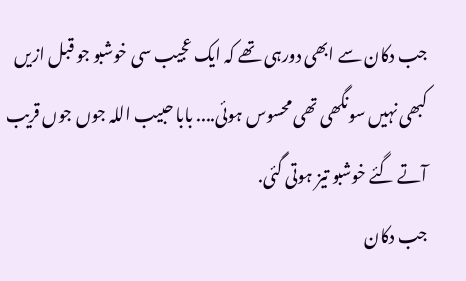جب دکان سے ابھی دورہی تھے کہ ایک عجیب سی خوشبو جو قبل ازیں کبھی نہیں سونگھی تھی محسوس ہوئی.... بابا حبیب اللہ جوں جوں قریب آتے گئے خوشبو تیز ہوتی گئی.
جب دکان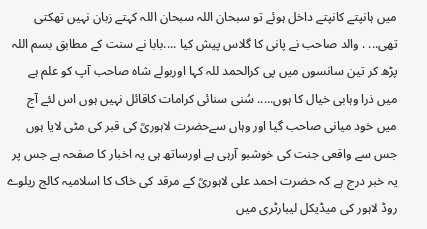میں ہانپتے کانپتے داخل ہوئے تو سبحان اللہ سبحان اللہ کہتے زبان نہیں تھکتی تھی... . والد صاحب نے پانی کا گلاس پیش کیا ....بابا نے سنت کے مطابق بسم اللہ پڑھ کر تین سانسوں میں پی کرالحمد للہ کہا اوربولے شاہ صاحب آپ کو علم ہے میں ذرا وہابی خیال کا ہوں..... سُنی سنائی کرامات کاقائل نہیں ہوں اس لئے آج میں خود میانی صاحب گیا اور وہاں سےحضرت لاہوریؒ کی قبر کی مٹی لایا ہوں جس سے واقعی جنت کی خوشبو آرہی ہے اورساتھ ہی یہ اخبار کا صفحہ ہے جس پر یہ خبر درج ہے کہ حضرت احمد علی لاہوریؒ کے مرقد کی خاک کا اسلامیہ کالج ریلوے روڈ لاہور کی میڈیکل لیبارٹری میں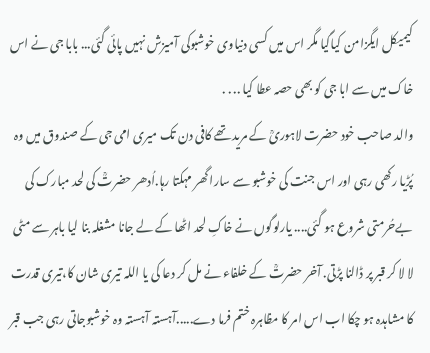کیمیکل ایگزامن کیاگیا مگر اس میں کسی دنیاوی خوشبوکی آمیزش نہیں پائی گئی... بابا جی نے اس خاک میں سے ابا جی کو بھی حصہ عطا کیا .. . .
والد صاحب خود حضرت لاہوریؒ کے مرید تھے کافی دن تک میری امی جی کے صندوق میں وہ پُڑیا رکھی رہی اور اس جنت کی خوشبو سے سارا گھر مہکتا رہا.اُدھر حضرتؒ کی لحد مبارک کی بےحُرمتی شروع ہو گئی.... یارلوگوں نے خاکِ لحد اٹھا کے لے جانا مشغلہ بنا لیا باہر سے مٹی لا لا کر قبر پر ڈالنا پڑتی. آخر حضرتؒ کے خلفاء نے مل کر دعا کی یا اللہ تیری شان کا،تیری قدرت کا مشاہدہ ہو چکا اب اس امر کا مظاہرہ ختم فرما دے.....آہستہ آہستہ وہ خوشبوجاتی رہی جب قبر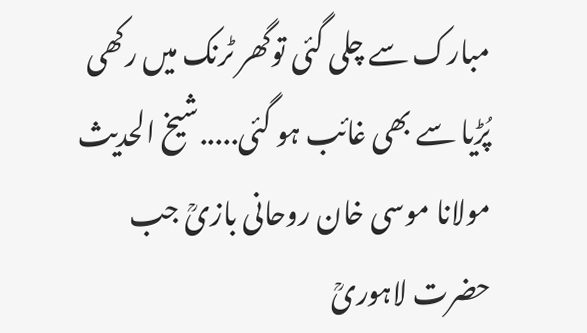مبارک سے چلی گئی توگھر ٹرنک میں رکھی پُڑیا سے بھی غائب ہو گئی.....شیخ الحدیث مولانا موسی خان روحانی بازیؒ جب حضرت لاہوریؒ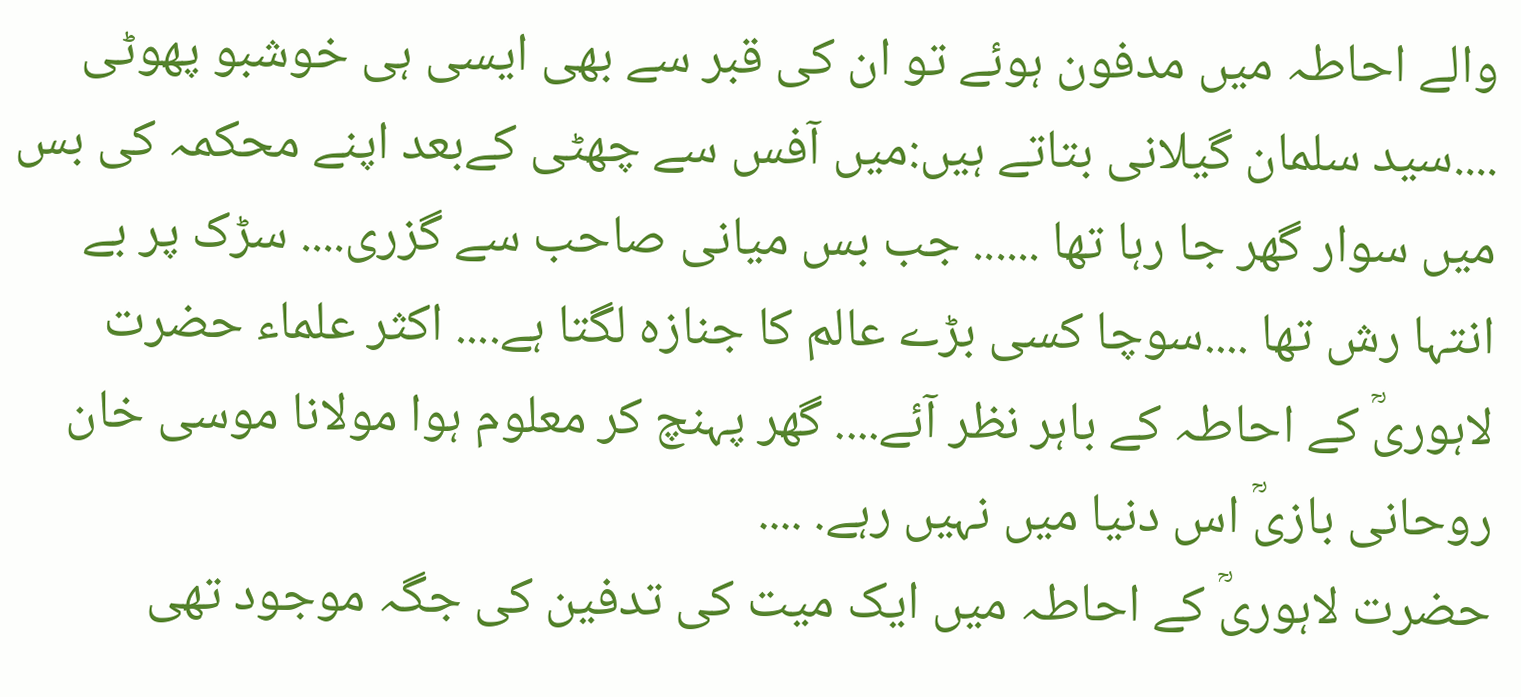والے احاطہ میں مدفون ہوئے تو ان کی قبر سے بھی ایسی ہی خوشبو پھوٹی ....سید سلمان گیلانی بتاتے ہیں:میں آفس سے چھٹی کےبعد اپنے محکمہ کی بس میں سوار گھر جا رہا تھا ...... جب بس میانی صاحب سے گزری.... سڑک پر بے انتہا رش تھا ....سوچا کسی بڑے عالم کا جنازہ لگتا ہے.... اکثر علماء حضرت لاہوریؒ کے احاطہ کے باہر نظر آئے.... گھر پہنچ کر معلوم ہوا مولانا موسی خان روحانی بازیؒ اس دنیا میں نہیں رہے. ....
حضرت لاہوریؒ کے احاطہ میں ایک میت کی تدفین کی جگہ موجود تھی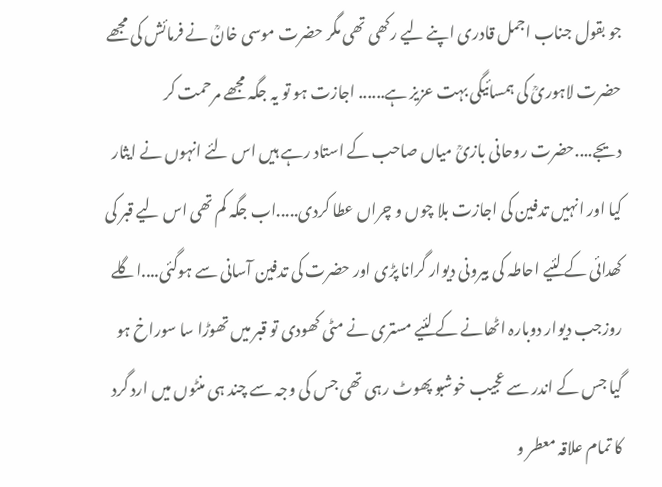جو بقول جناب اجمل قادری اپنے لیے رکھی تھی مگر حضرت موسی خانؒ نے فرمائش کی مجھے حضرت لاہوریؒ کی ہمسائیگی بہت عزیز ہے...... اجازت ہو تو یہ جگہ مجھے مرحمت کر دیجے....حضرت روحانی بازیؒ میاں صاحب کے استاد رہے ہیں اس لئے انہوں نے ایثار کیا اور انہیں تدفین کی اجازت بلا چوں و چراں عطا کردی.....اب جگہ کم تھی اس لیے قبر کی کھدائی کے لئیے احاطہ کی بیرونی دیوار گرانا پڑی اور حضرت کی تدفین آسانی سے ہوگئی....اگلے روزجب دیوار دوبارہ اٹھانے کے لئیے مستری نے مٹی کھودی تو قبر میں تھوڑا سا سوراخ ہو گیا جس کے اندر سے عجیب خوشبو پھوٹ رہی تھی جس کی وجہ سے چند ہی منٹوں میں ارد گرد کا تمام علاقہ معطر و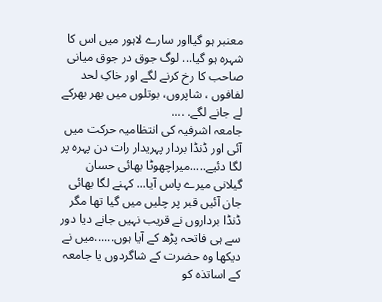معنبر ہو گیااور سارے لاہور میں اس کا شہرہ ہو گیا... لوگ جوق در جوق میانی صاحب کا رخ کرنے لگے اور خاکِ لحد لفافوں ، شاپروں، بوتلوں میں بھر بھرکے لے جانے لگے. ....
جامعہ اشرفیہ کی انتظامیہ حرکت میں آئی اور ڈنڈا بردار پہریدار رات دن پہرہ پر لگا دئیے.....میراچھوٹا بھائی حسان گیلانی میرے پاس آیا... کہنے لگا بھائی جان آئیں قبر پر چلیں میں گیا تھا مگر ڈنڈا برداروں نے قریب نہیں جانے دیا دور سے ہی فاتحہ پڑھ کے آیا ہوں......میں نے دیکھا وہ حضرت کے شاگردوں یا جامعہ کے اساتذہ کو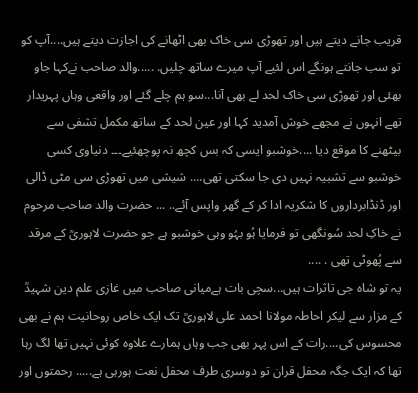قریب جانے دیتے ہیں اور تھوڑی سی خاک بھی اٹھانے کی اجازت دیتے ہیں....آپ کو تو سب جانتے ہونگے اس لئیے آپ میرے ساتھ چلیں. .....والد صاحب نےکہا جاو بھئی اور تھوڑی سی خاک لحد لے بھی آنا...سو ہم چلے گئے اور واقعی وہاں پہریدار تھے انہوں نے مجھے خوش آمدید کہا اور عین لحد کے ساتھ مکمل تشفی سے بیٹھنے کا موقع دیا ....خوشبو ایسی کہ بس کچھ نہ پوچھئیے۔۔۔ دنیاوی کسی خوشبو سے تشبیہ نہیں دی جا سکتی تھی.... شیشی میں تھوڑی سی مٹی ڈالی اور ڈنڈابرداروں کا شکریہ ادا کر کے گھر واپس آئے.. ... حضرت والد صاحب مرحوم نے خاکِ لحد سُونگھی تو فرمایا ہُو بہُو وہی خوشبو ہے جو حضرت لاہوریؒ کے مرقد سے پُھوٹی تھی . ....
یہ تو شاہ جی تاثرات ہیں...سچی بات ہےمیانی صاحب میں غازی علم دین شہیدؒ کے مزار سے لیکر احاطہ مولانا احمد علی لاہوریؒ تک ایک خاص روحانیت ہم نے بھی محسوس کی....رات کے اس پہر بھی جب وہاں ہمارے علاوہ کوئی نہیں تھا لگ رہا تھا کہ ایک جگہ محفل قران تو دوسری طرف محفل نعت ہورہی ہے..... رحمتوں اور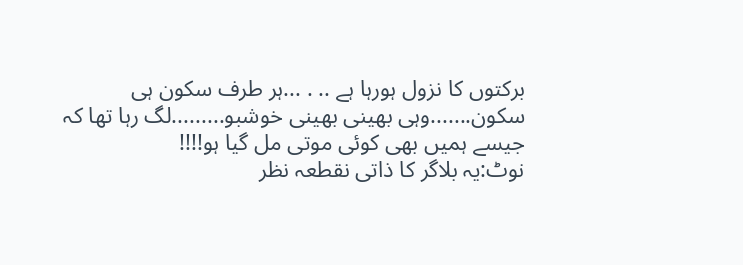برکتوں کا نزول ہورہا ہے .. . ...ہر طرف سکون ہی سکون.......وہی بھینی بھینی خوشبو.........لگ رہا تھا کہ جیسے ہمیں بھی کوئی موتی مل گیا ہو!!!!
نوٹ:یہ بلاگر کا ذاتی نقطعہ نظر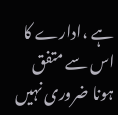ہے ،ادارے کا اس سے متفق ہونا ضروری نہیں